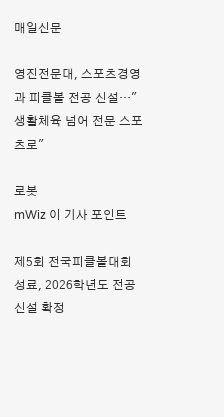매일신문

영진전문대, 스포츠경영과 피클볼 전공 신설…"생활체육 넘어 전문 스포츠로"

로봇
mWiz 이 기사 포인트

제5회 전국피클볼대회 성료, 2026학년도 전공 신설 확정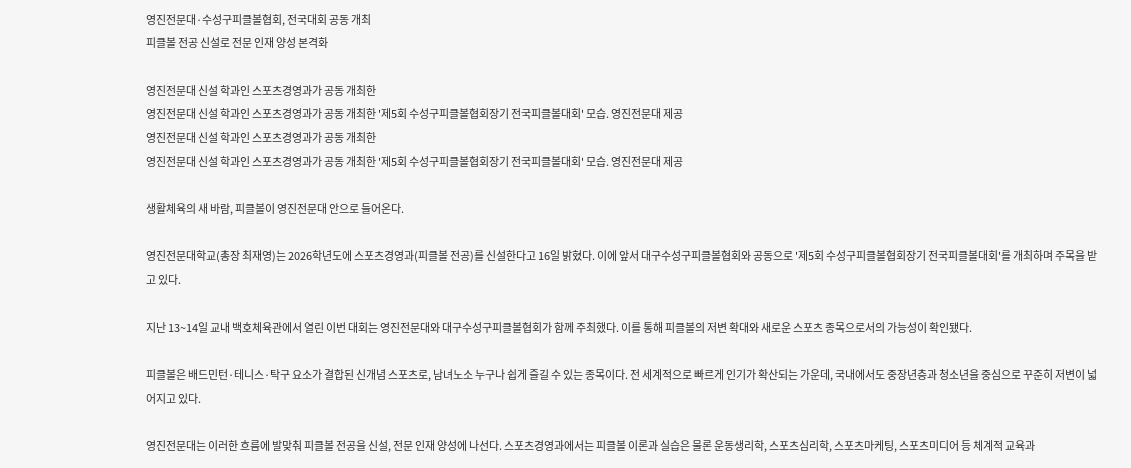영진전문대·수성구피클볼협회, 전국대회 공동 개최
피클볼 전공 신설로 전문 인재 양성 본격화

영진전문대 신설 학과인 스포츠경영과가 공동 개최한
영진전문대 신설 학과인 스포츠경영과가 공동 개최한 '제5회 수성구피클볼협회장기 전국피클볼대회' 모습. 영진전문대 제공
영진전문대 신설 학과인 스포츠경영과가 공동 개최한
영진전문대 신설 학과인 스포츠경영과가 공동 개최한 '제5회 수성구피클볼협회장기 전국피클볼대회' 모습. 영진전문대 제공

생활체육의 새 바람, 피클볼이 영진전문대 안으로 들어온다.

영진전문대학교(총장 최재영)는 2026학년도에 스포츠경영과(피클볼 전공)를 신설한다고 16일 밝혔다. 이에 앞서 대구수성구피클볼협회와 공동으로 '제5회 수성구피클볼협회장기 전국피클볼대회'를 개최하며 주목을 받고 있다.

지난 13~14일 교내 백호체육관에서 열린 이번 대회는 영진전문대와 대구수성구피클볼협회가 함께 주최했다. 이를 통해 피클볼의 저변 확대와 새로운 스포츠 종목으로서의 가능성이 확인됐다.

피클볼은 배드민턴·테니스·탁구 요소가 결합된 신개념 스포츠로, 남녀노소 누구나 쉽게 즐길 수 있는 종목이다. 전 세계적으로 빠르게 인기가 확산되는 가운데, 국내에서도 중장년층과 청소년을 중심으로 꾸준히 저변이 넓어지고 있다.

영진전문대는 이러한 흐름에 발맞춰 피클볼 전공을 신설, 전문 인재 양성에 나선다. 스포츠경영과에서는 피클볼 이론과 실습은 물론 운동생리학, 스포츠심리학, 스포츠마케팅, 스포츠미디어 등 체계적 교육과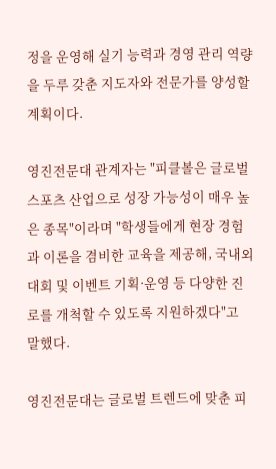정을 운영해 실기 능력과 경영 관리 역량을 두루 갖춘 지도자와 전문가를 양성할 계획이다.

영진전문대 관계자는 "피클볼은 글로벌 스포츠 산업으로 성장 가능성이 매우 높은 종목"이라며 "학생들에게 현장 경험과 이론을 겸비한 교육을 제공해, 국내외 대회 및 이벤트 기획·운영 등 다양한 진로를 개척할 수 있도록 지원하겠다"고 말했다.

영진전문대는 글로벌 트렌드에 맞춘 피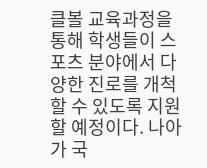클볼 교육과정을 통해 학생들이 스포츠 분야에서 다양한 진로를 개척할 수 있도록 지원할 예정이다. 나아가 국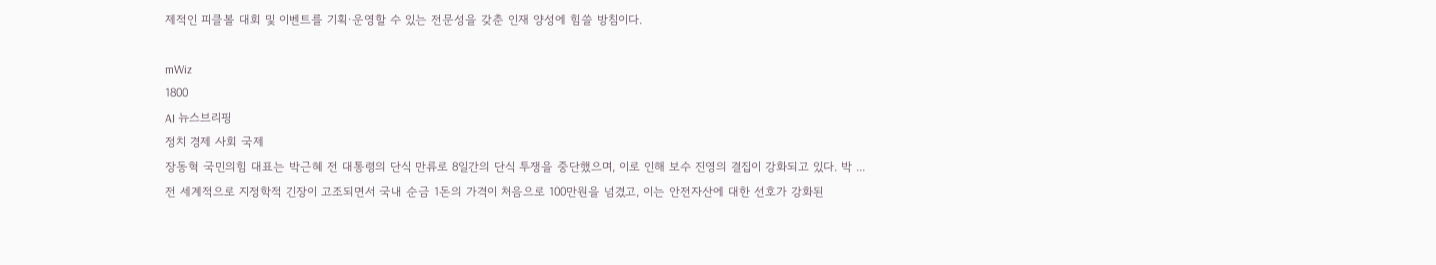제적인 피클볼 대회 및 이벤트를 기획·운영할 수 있는 전문성을 갖춘 인재 양성에 힘쓸 방침이다.

mWiz
1800
AI 뉴스브리핑
정치 경제 사회 국제
장동혁 국민의힘 대표는 박근혜 전 대통령의 단식 만류로 8일간의 단식 투쟁을 중단했으며, 이로 인해 보수 진영의 결집이 강화되고 있다. 박 ...
전 세계적으로 지정학적 긴장이 고조되면서 국내 순금 1돈의 가격이 처음으로 100만원을 넘겼고, 이는 안전자산에 대한 선호가 강화된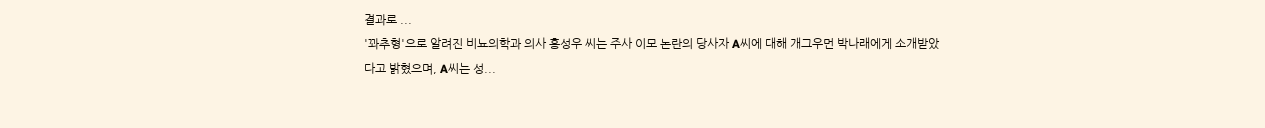결과로 ...
'꽈추형'으로 알려진 비뇨의학과 의사 홍성우 씨는 주사 이모 논란의 당사자 A씨에 대해 개그우먼 박나래에게 소개받았다고 밝혔으며, A씨는 성...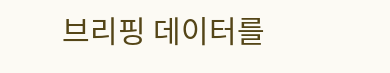브리핑 데이터를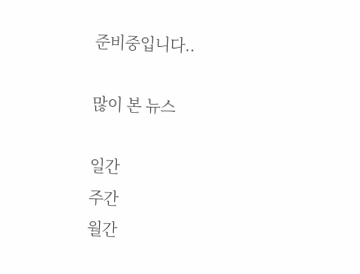준비중입니다..

많이 본 뉴스

일간
주간
월간